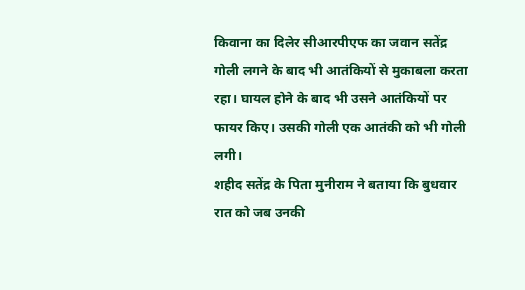किवाना का दिलेर सीआरपीएफ का जवान सतेंद्र गोली लगने के बाद भी आतंकियों से मुकाबला करता रहा। घायल होने के बाद भी उसने आतंकियों पर फायर किए। उसकी गोली एक आतंकी को भी गोली लगी।
शहीद सतेंद्र के पिता मुनीराम ने बताया कि बुधवार रात को जब उनकी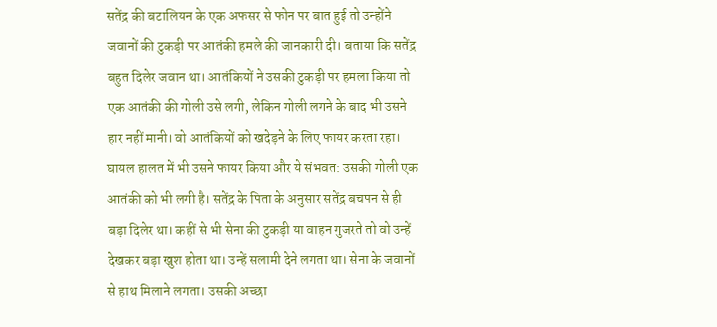सतेंद्र की बटालियन के एक अफसर से फोन पर बात हुई तो उन्होंने जवानों की टुकड़ी पर आतंकी हमले की जानकारी दी। बताया कि सतेंद्र बहुत दिलेर जवान था। आतंकियों ने उसकी टुकड़ी पर हमला किया तो एक आतंकी की गोली उसे लगी, लेकिन गोली लगने के बाद भी उसने हार नहीं मानी। वो आतंकियों को खदेड़ने के लिए फायर करता रहा। घायल हालत में भी उसने फायर किया और ये संभवत: उसकी गोली एक आतंकी को भी लगी है। सतेंद्र के पिता के अनुसार सतेंद्र बचपन से ही बड़ा दिलेर था। कहीं से भी सेना की टुकड़ी या वाहन गुजरते तो वो उन्हें देखकर बड़ा खुश होता था। उन्हें सलामी देने लगता था। सेना के जवानों से हाथ मिलाने लगता। उसकी अच्छा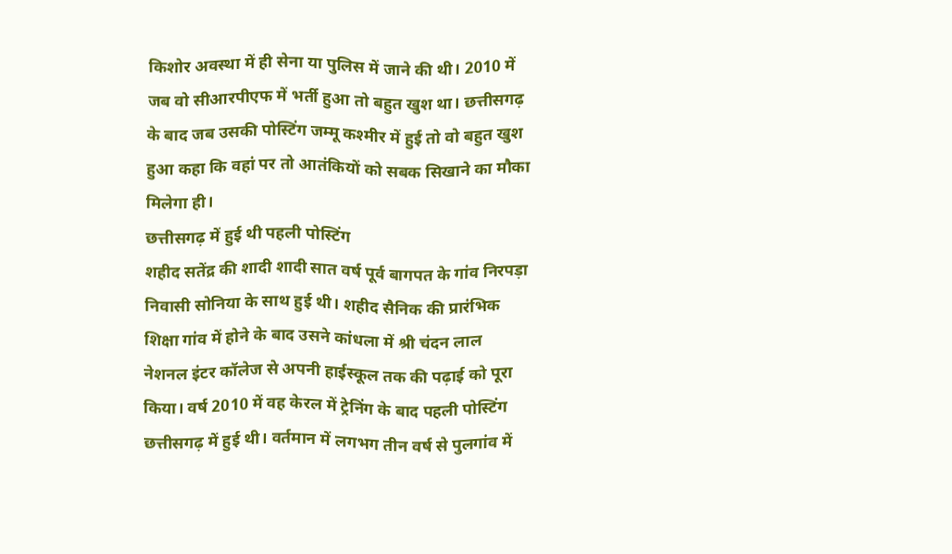किशोर अवस्था में ही सेना या पुलिस में जाने की थी। 2010 में जब वो सीआरपीएफ में भर्ती हुआ तो बहुत खुश था। छत्तीसगढ़ के बाद जब उसकी पोस्टिंग जम्मू कश्मीर में हुई तो वो बहुत खुश हुआ कहा कि वहां पर तो आतंकियों को सबक सिखाने का मौका मिलेगा ही।
छत्तीसगढ़ में हुई थी पहली पोस्टिंग
शहीद सतेंद्र की शादी शादी सात वर्ष पूर्व बागपत के गांव निरपड़ा निवासी सोनिया के साथ हुई थी। शहीद सैनिक की प्रारंभिक शिक्षा गांव में होने के बाद उसने कांधला में श्री चंदन लाल नेशनल इंटर कॉलेज से अपनी हाईस्कूल तक की पढ़ाई को पूरा किया। वर्ष 2010 में वह केरल में ट्रेनिंग के बाद पहली पोस्टिंग छत्तीसगढ़ में हुई थी। वर्तमान में लगभग तीन वर्ष से पुलगांव में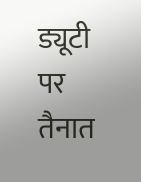ड्यूटी पर तैनात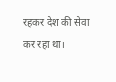रहकर देश की सेवा कर रहा था।